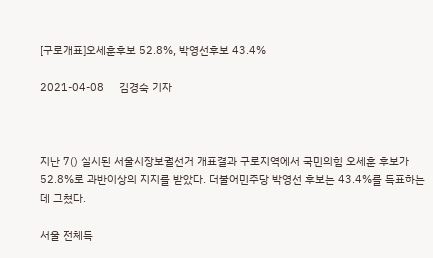[구로개표]오세훈후보 52.8%, 박영선후보 43.4%

2021-04-08     김경숙 기자



지난 7() 실시된 서울시장보궐선거 개표결과 구로지역에서 국민의힘 오세훈 후보가 52.8%로 과반이상의 지지를 받았다. 더불어민주당 박영선 후보는 43.4%를 득표하는데 그쳤다.

서울 전체득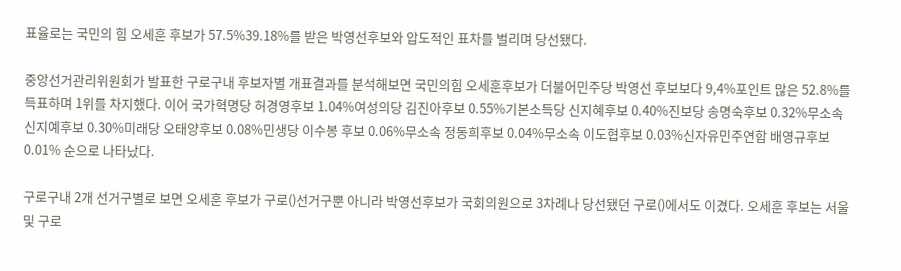표율로는 국민의 힘 오세훈 후보가 57.5%39.18%를 받은 박영선후보와 압도적인 표차를 벌리며 당선됐다.

중앙선거관리위원회가 발표한 구로구내 후보자별 개표결과를 분석해보면 국민의힘 오세훈후보가 더불어민주당 박영선 후보보다 9,4%포인트 많은 52.8%를 득표하며 1위를 차지했다. 이어 국가혁명당 허경영후보 1.04%여성의당 김진아후보 0.55%기본소득당 신지혜후보 0.40%진보당 송명숙후보 0.32%무소속 신지예후보 0.30%미래당 오태양후보 0.08%민생당 이수봉 후보 0.06%무소속 정동희후보 0.04%무소속 이도협후보 0.03%신자유민주연합 배영규후보 0.01% 순으로 나타났다.

구로구내 2개 선거구별로 보면 오세훈 후보가 구로()선거구뿐 아니라 박영선후보가 국회의원으로 3차례나 당선됐던 구로()에서도 이겼다. 오세훈 후보는 서울 및 구로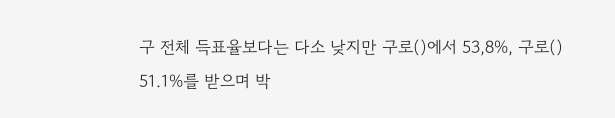구 전체 득표율보다는 다소 낮지만 구로()에서 53,8%, 구로() 51.1%를 받으며 박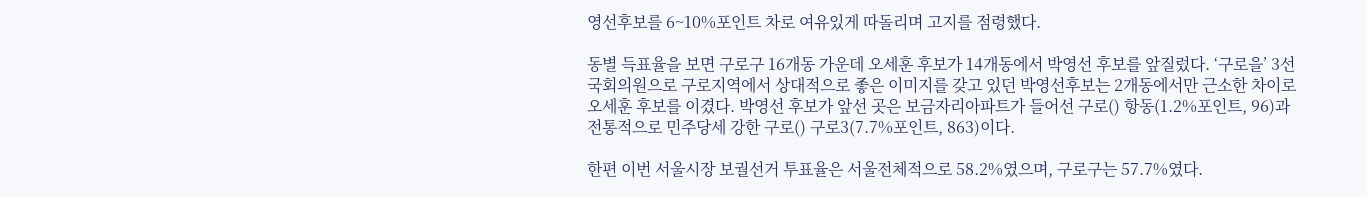영선후보를 6~10%포인트 차로 여유있게 따돌리며 고지를 점령했다.

동별 득표율을 보면 구로구 16개동 가운데 오세훈 후보가 14개동에서 박영선 후보를 앞질렀다. ‘구로을’ 3선 국회의원으로 구로지역에서 상대적으로 좋은 이미지를 갖고 있던 박영선후보는 2개동에서만 근소한 차이로 오세훈 후보를 이겼다. 박영선 후보가 앞선 곳은 보금자리아파트가 들어선 구로() 항동(1.2%포인트, 96)과 전통적으로 민주당세 강한 구로() 구로3(7.7%포인트, 863)이다.

한편 이번 서울시장 보궐선거 투표율은 서울전체적으로 58.2%였으며, 구로구는 57.7%였다.